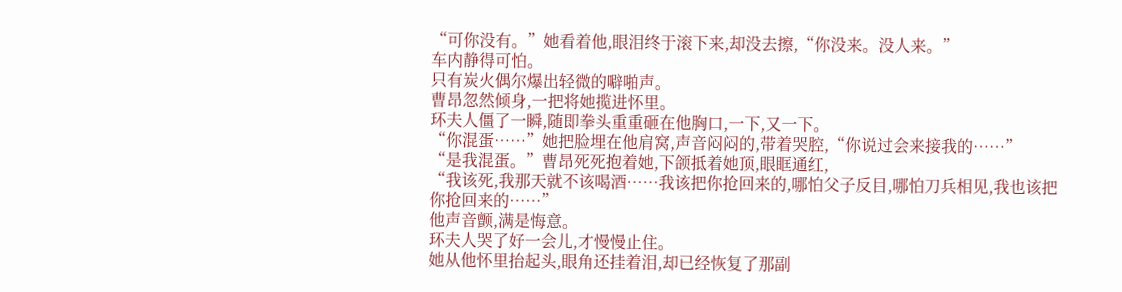“可你没有。”她看着他,眼泪终于滚下来,却没去擦,“你没来。没人来。”
车内静得可怕。
只有炭火偶尔爆出轻微的噼啪声。
曹昂忽然倾身,一把将她揽进怀里。
环夫人僵了一瞬,随即拳头重重砸在他胸口,一下,又一下。
“你混蛋……”她把脸埋在他肩窝,声音闷闷的,带着哭腔,“你说过会来接我的……”
“是我混蛋。”曹昂死死抱着她,下颌抵着她顶,眼眶通红,
“我该死,我那天就不该喝酒……我该把你抢回来的,哪怕父子反目,哪怕刀兵相见,我也该把你抢回来的……”
他声音颤,满是悔意。
环夫人哭了好一会儿,才慢慢止住。
她从他怀里抬起头,眼角还挂着泪,却已经恢复了那副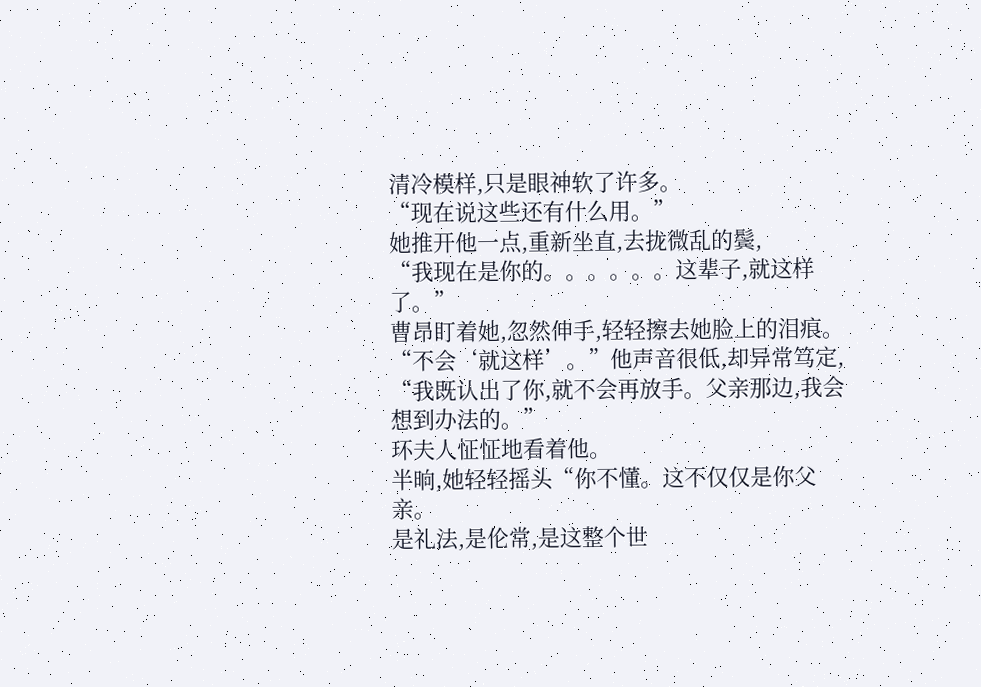清冷模样,只是眼神软了许多。
“现在说这些还有什么用。”
她推开他一点,重新坐直,去拢微乱的鬓,
“我现在是你的。。。。。。这辈子,就这样了。”
曹昂盯着她,忽然伸手,轻轻擦去她脸上的泪痕。
“不会‘就这样’。”他声音很低,却异常笃定,
“我既认出了你,就不会再放手。父亲那边,我会想到办法的。”
环夫人怔怔地看着他。
半晌,她轻轻摇头“你不懂。这不仅仅是你父亲。
是礼法,是伦常,是这整个世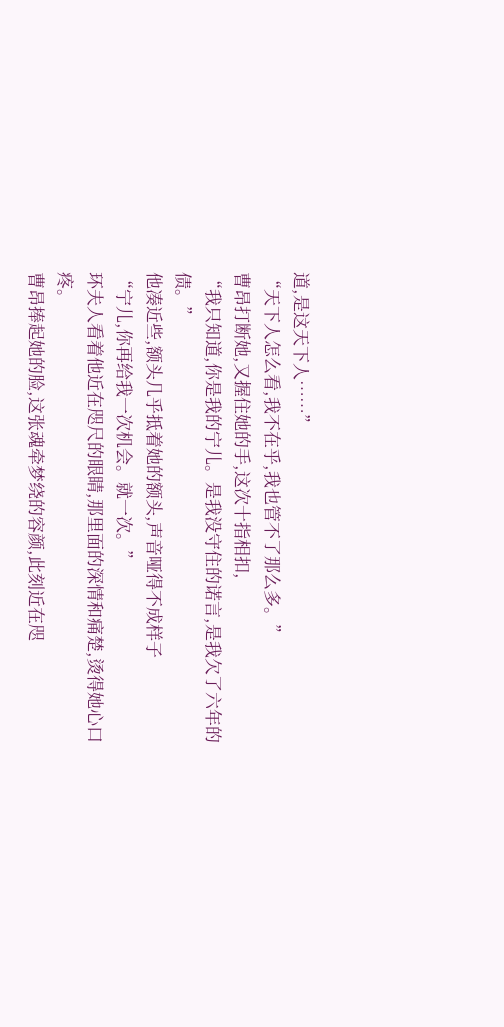道,是这天下人……”
“天下人怎么看,我不在乎,我也管不了那么多。”
曹昂打断她,又握住她的手,这次十指相扣,
“我只知道,你是我的宁儿。是我没守住的诺言,是我欠了六年的债。”
他凑近些,额头几乎抵着她的额头,声音哑得不成样子
“宁儿,你再给我一次机会。就一次。”
环夫人看着他近在咫尺的眼睛,那里面的深情和痛楚,烫得她心口疼。
曹昂捧起她的脸,这张魂牵梦绕的容颜,此刻近在咫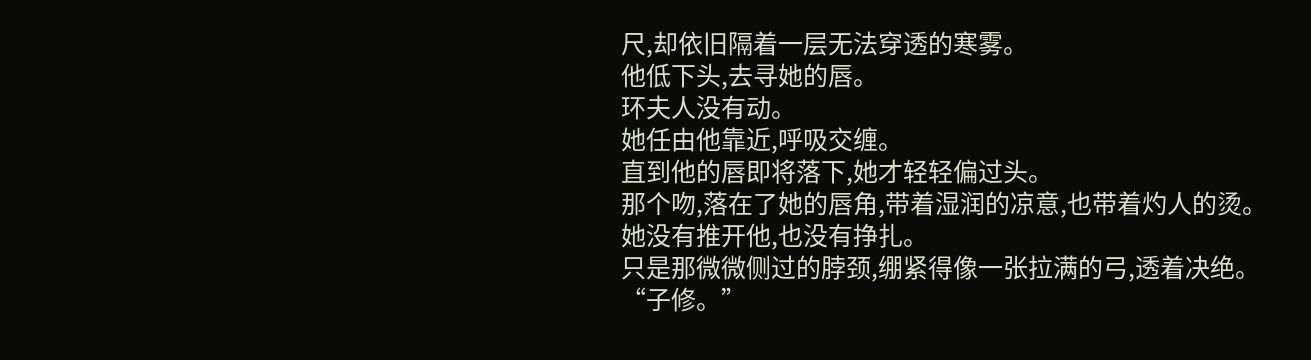尺,却依旧隔着一层无法穿透的寒雾。
他低下头,去寻她的唇。
环夫人没有动。
她任由他靠近,呼吸交缠。
直到他的唇即将落下,她才轻轻偏过头。
那个吻,落在了她的唇角,带着湿润的凉意,也带着灼人的烫。
她没有推开他,也没有挣扎。
只是那微微侧过的脖颈,绷紧得像一张拉满的弓,透着决绝。
“子修。”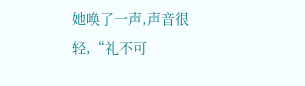她唤了一声,声音很轻,“礼不可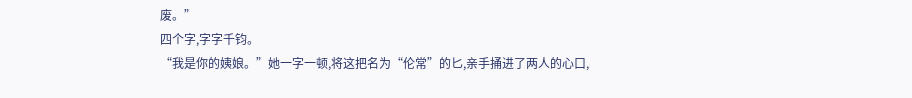废。”
四个字,字字千钧。
“我是你的姨娘。”她一字一顿,将这把名为“伦常”的匕,亲手捅进了两人的心口,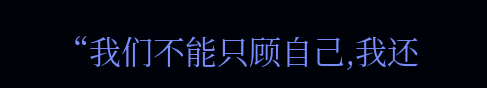“我们不能只顾自己,我还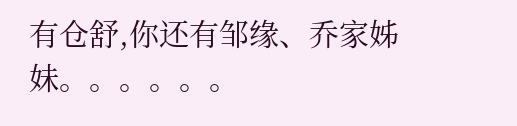有仓舒,你还有邹缘、乔家姊妹。。。。。。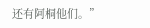还有阿桐他们。”